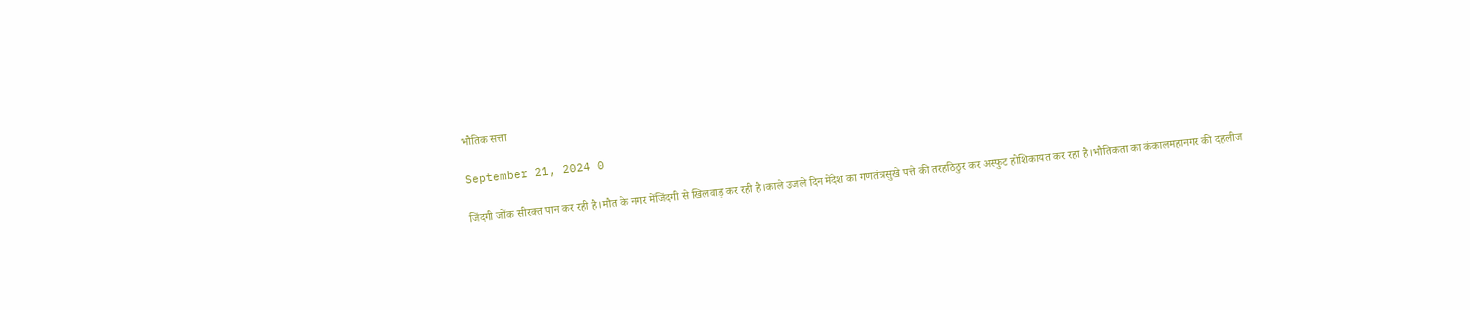भौतिक सत्ता

September 21, 2024 0

जिंदगी जोंक सीरक्त पान कर रही है।मौत के नगर मेंजिंदगी से खिलवाड़ कर रही है।काले उजले दिन मेंदेश का गणतंत्रसुखे पत्ते की तरहठिठुर कर अस्फुट होशिकायत कर रहा है।भौतिकता का कंकालमहानगर की दहलीज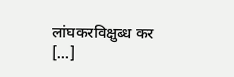लांघकरविक्षुब्ध कर […]